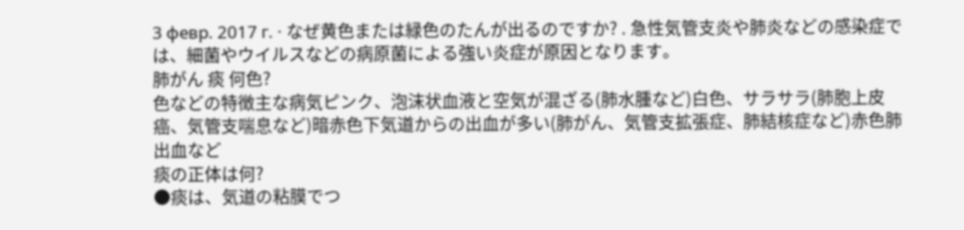3 февр. 2017 г. · なぜ黄色または緑色のたんが出るのですか? . 急性気管支炎や肺炎などの感染症では、細菌やウイルスなどの病原菌による強い炎症が原因となります。
肺がん 痰 何色?
色などの特徴主な病気ピンク、泡沫状血液と空気が混ざる(肺水腫など)白色、サラサラ(肺胞上皮癌、気管支喘息など)暗赤色下気道からの出血が多い(肺がん、気管支拡張症、肺結核症など)赤色肺出血など
痰の正体は何?
●痰は、気道の粘膜でつ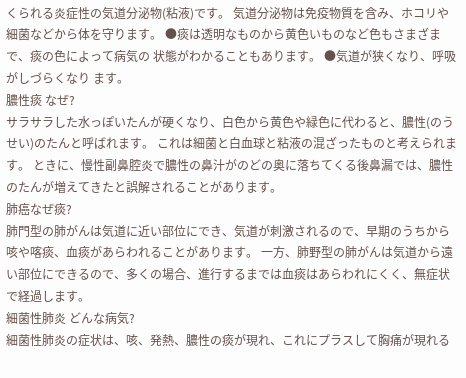くられる炎症性の気道分泌物(粘液)です。 気道分泌物は免疫物質を含み、ホコリや細菌などから体を守ります。 ●痰は透明なものから黄色いものなど色もさまざまで、痰の色によって病気の 状態がわかることもあります。 ●気道が狭くなり、呼吸がしづらくなり ます。
膿性痰 なぜ?
サラサラした水っぽいたんが硬くなり、白色から黄色や緑色に代わると、膿性(のうせい)のたんと呼ばれます。 これは細菌と白血球と粘液の混ざったものと考えられます。 ときに、慢性副鼻腔炎で膿性の鼻汁がのどの奥に落ちてくる後鼻漏では、膿性のたんが増えてきたと誤解されることがあります。
肺癌なぜ痰?
肺門型の肺がんは気道に近い部位にでき、気道が刺激されるので、早期のうちから咳や喀痰、血痰があらわれることがあります。 一方、肺野型の肺がんは気道から遠い部位にできるので、多くの場合、進行するまでは血痰はあらわれにくく、無症状で経過します。
細菌性肺炎 どんな病気?
細菌性肺炎の症状は、咳、発熱、膿性の痰が現れ、これにプラスして胸痛が現れる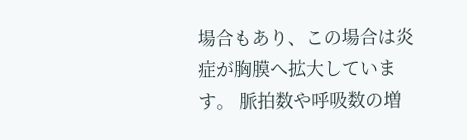場合もあり、この場合は炎症が胸膜へ拡大しています。 脈拍数や呼吸数の増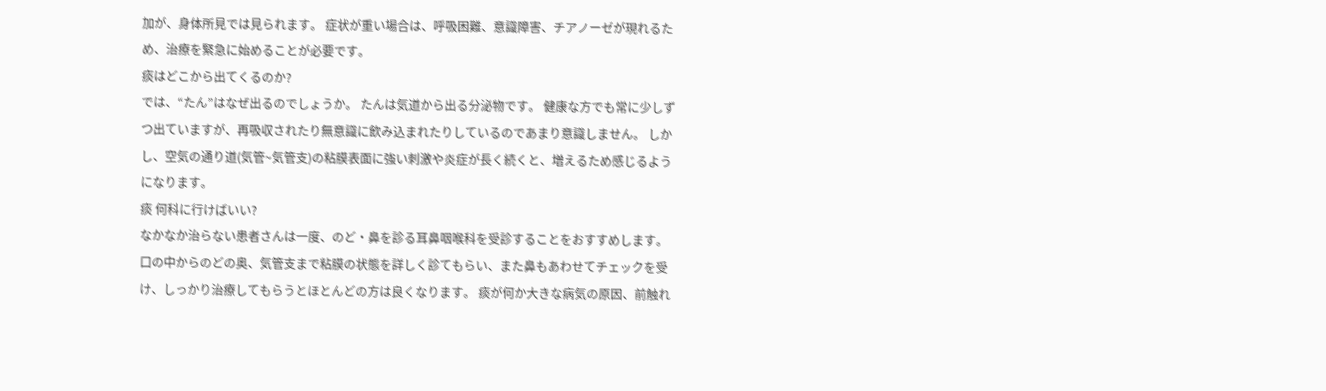加が、身体所見では見られます。 症状が重い場合は、呼吸困難、意識障害、チアノーゼが現れるため、治療を緊急に始めることが必要です。
痰はどこから出てくるのか?
では、“たん”はなぜ出るのでしょうか。 たんは気道から出る分泌物です。 健康な方でも常に少しずつ出ていますが、再吸収されたり無意識に飲み込まれたりしているのであまり意識しません。 しかし、空気の通り道(気管~気管支)の粘膜表面に強い刺激や炎症が長く続くと、増えるため感じるようになります。
痰 何科に行けばいい?
なかなか治らない患者さんは一度、のど・鼻を診る耳鼻咽喉科を受診することをおすすめします。 口の中からのどの奥、気管支まで粘膜の状態を詳しく診てもらい、また鼻もあわせてチェックを受け、しっかり治療してもらうとほとんどの方は良くなります。 痰が何か大きな病気の原因、前触れ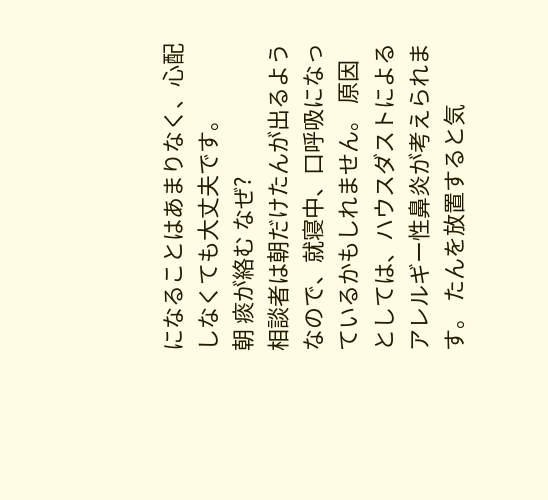になることはあまりなく、心配しなくても大丈夫です。
朝 痰が絡む なぜ?
相談者は朝だけたんが出るようなので、就寝中、口呼吸になっているかもしれません。 原因としては、ハウスダストによるアレルギー性鼻炎が考えられます。 たんを放置すると気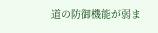道の防御機能が弱ま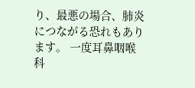り、最悪の場合、肺炎につながる恐れもあります。 一度耳鼻咽喉科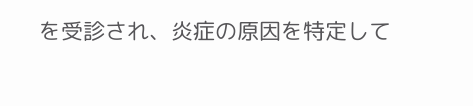を受診され、炎症の原因を特定して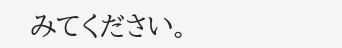みてください。